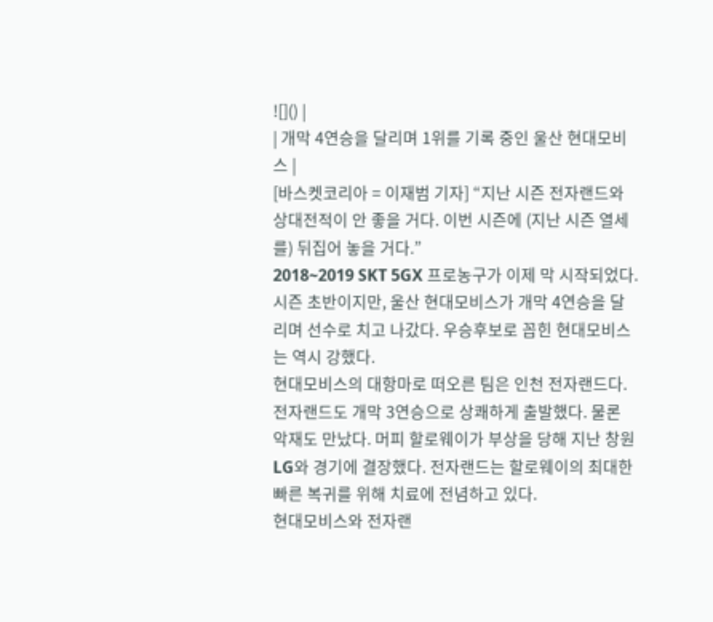![]() |
| 개막 4연승을 달리며 1위를 기록 중인 울산 현대모비스 |
[바스켓코리아 = 이재범 기자] “지난 시즌 전자랜드와 상대전적이 안 좋을 거다. 이번 시즌에 (지난 시즌 열세를) 뒤집어 놓을 거다.”
2018~2019 SKT 5GX 프로농구가 이제 막 시작되었다. 시즌 초반이지만, 울산 현대모비스가 개막 4연승을 달리며 선수로 치고 나갔다. 우승후보로 꼽힌 현대모비스는 역시 강했다.
현대모비스의 대항마로 떠오른 팀은 인천 전자랜드다. 전자랜드도 개막 3연승으로 상쾌하게 출발했다. 물론 악재도 만났다. 머피 할로웨이가 부상을 당해 지난 창원 LG와 경기에 결장했다. 전자랜드는 할로웨이의 최대한 빠른 복귀를 위해 치료에 전념하고 있다.
현대모비스와 전자랜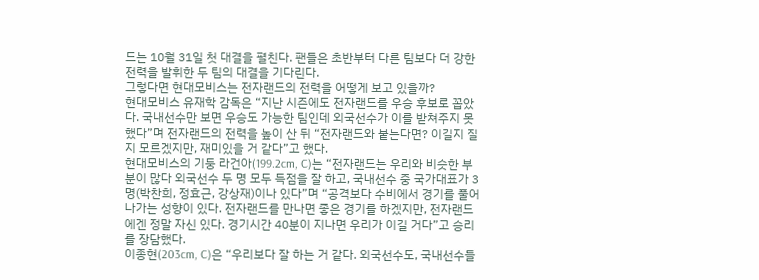드는 10월 31일 첫 대결을 펼친다. 팬들은 초반부터 다른 팀보다 더 강한 전력을 발휘한 두 팀의 대결을 기다린다.
그렇다면 현대모비스는 전자랜드의 전력을 어떻게 보고 있을까?
현대모비스 유재학 감독은 “지난 시즌에도 전자랜드를 우승 후보로 꼽았다. 국내선수만 보면 우승도 가능한 팀인데 외국선수가 이를 받쳐주지 못했다”며 전자랜드의 전력을 높이 산 뒤 “전자랜드와 붙는다면? 이길지 질지 모르겠지만, 재미있을 거 같다”고 했다.
현대모비스의 기둥 라건아(199.2cm, C)는 “전자랜드는 우리와 비슷한 부분이 많다 외국선수 두 명 모두 득점을 잘 하고, 국내선수 중 국가대표가 3명(박찬희, 정효근, 강상재)이나 있다”며 “공격보다 수비에서 경기를 풀어나가는 성향이 있다. 전자랜드를 만나면 좋은 경기를 하겠지만, 전자랜드에겐 정말 자신 있다. 경기시간 40분이 지나면 우리가 이길 거다”고 승리를 장담했다.
이종현(203cm, C)은 “우리보다 잘 하는 거 같다. 외국선수도, 국내선수들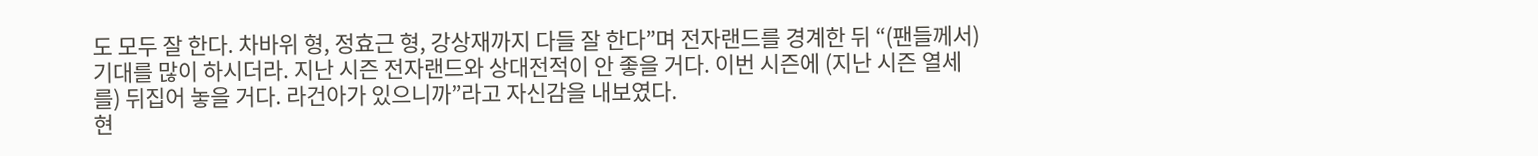도 모두 잘 한다. 차바위 형, 정효근 형, 강상재까지 다들 잘 한다”며 전자랜드를 경계한 뒤 “(팬들께서) 기대를 많이 하시더라. 지난 시즌 전자랜드와 상대전적이 안 좋을 거다. 이번 시즌에 (지난 시즌 열세를) 뒤집어 놓을 거다. 라건아가 있으니까”라고 자신감을 내보였다.
현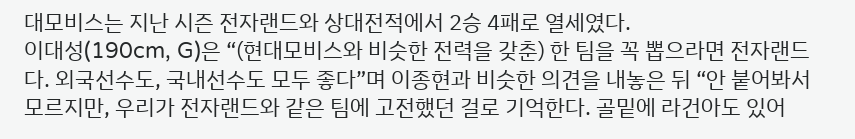대모비스는 지난 시즌 전자랜드와 상대전적에서 2승 4패로 열세였다.
이대성(190cm, G)은 “(현대모비스와 비슷한 전력을 갖춘) 한 팀을 꼭 뽑으라면 전자랜드다. 외국선수도, 국내선수도 모두 좋다”며 이종현과 비슷한 의견을 내놓은 뒤 “안 붙어봐서 모르지만, 우리가 전자랜드와 같은 팀에 고전했던 걸로 기억한다. 골밑에 라건아도 있어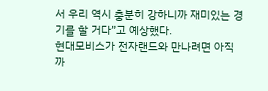서 우리 역시 충분히 강하니까 재미있는 경기를 할 거다”고 예상했다.
현대모비스가 전자랜드와 만나려면 아직까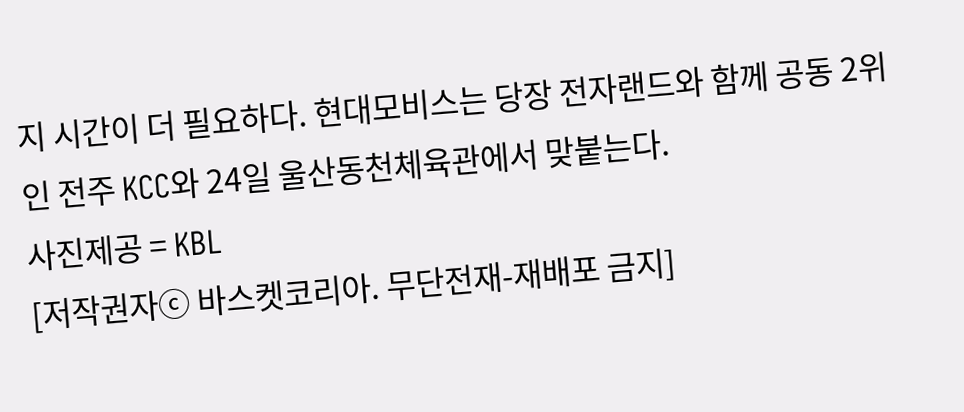지 시간이 더 필요하다. 현대모비스는 당장 전자랜드와 함께 공동 2위인 전주 KCC와 24일 울산동천체육관에서 맞붙는다.
사진제공 = KBL
[저작권자ⓒ 바스켓코리아. 무단전재-재배포 금지]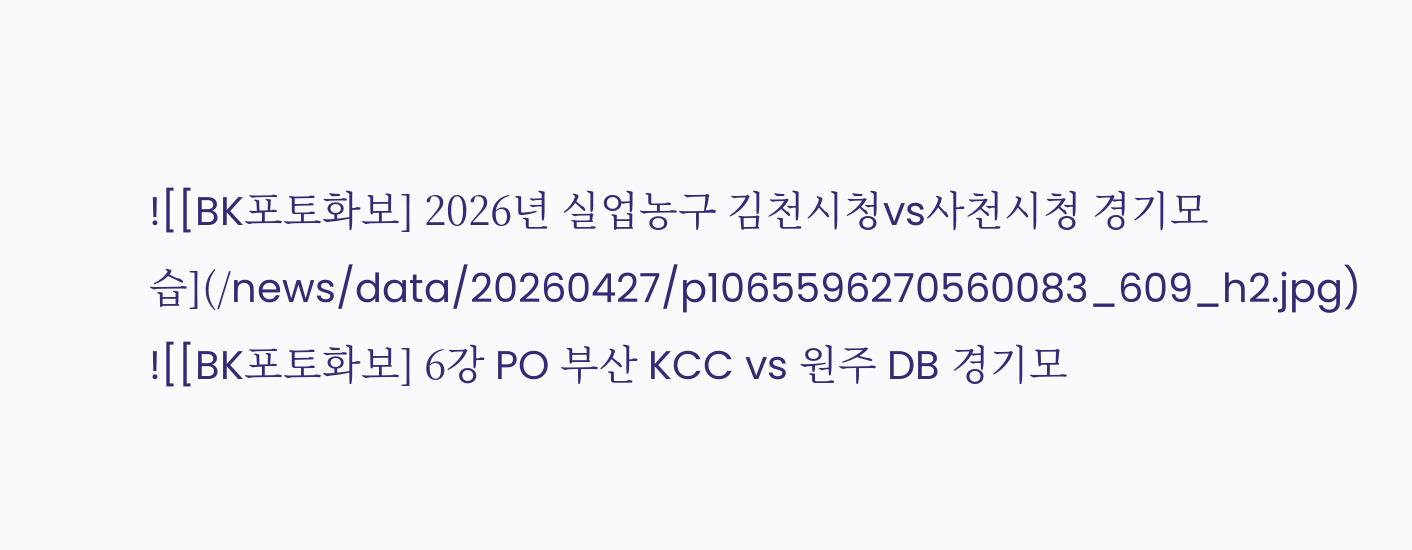![[BK포토화보] 2026년 실업농구 김천시청vs사천시청 경기모습](/news/data/20260427/p1065596270560083_609_h2.jpg)
![[BK포토화보] 6강 PO 부산 KCC vs 원주 DB 경기모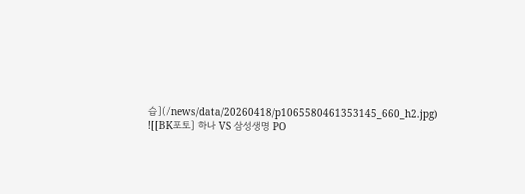습](/news/data/20260418/p1065580461353145_660_h2.jpg)
![[BK포토] 하나 VS 삼성생명 PO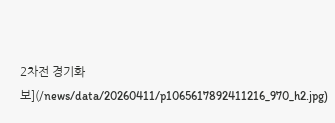2차전 경기화보](/news/data/20260411/p1065617892411216_970_h2.jpg)